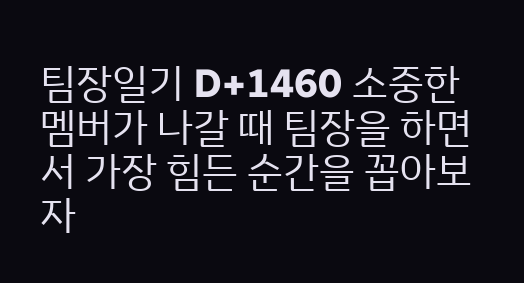팀장일기 D+1460 소중한 멤버가 나갈 때 팀장을 하면서 가장 힘든 순간을 꼽아보자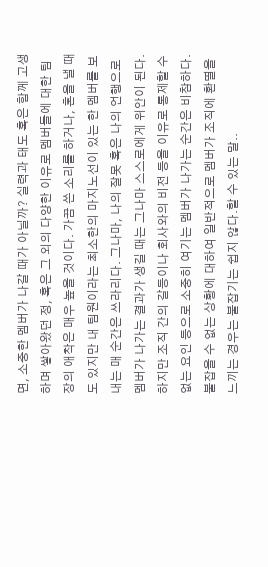면, 소중한 멤버가 나갈 때가 아닐까? 실력과 태도 혹은 함께 고생하며 쌓아왔던 정, 혹은 그 외의 다양한 이유로 멤버들에 대한 팀장의 애착은 매우 높을 것이다. 가끔 쓴 소리를 하거나, 혼을 낼 때도 있지만 내 팀원이라는 최소한의 마지노선이 있는 한 멤버를 보내는 매 순간은 쓰라리다. 그나마, 나의 잘못 혹은 나의 언행으로 멤버가 나가는 결과가 생길 때는 그나마 스스로에게 위안이 된다.하지만 조직 간의 갈등이나 회사와의 비전 등을 이유로 통제할 수 없는 요인 등으로 소중히 여기는 멤버가 나가는 순간은 비참하다.붙잡을 수 없는 상황에 대하여 일반적으로 멤버가 조직에 환멸을 느끼는 경우는 붙잡기는 쉽지 않다.할 수 있는 말..